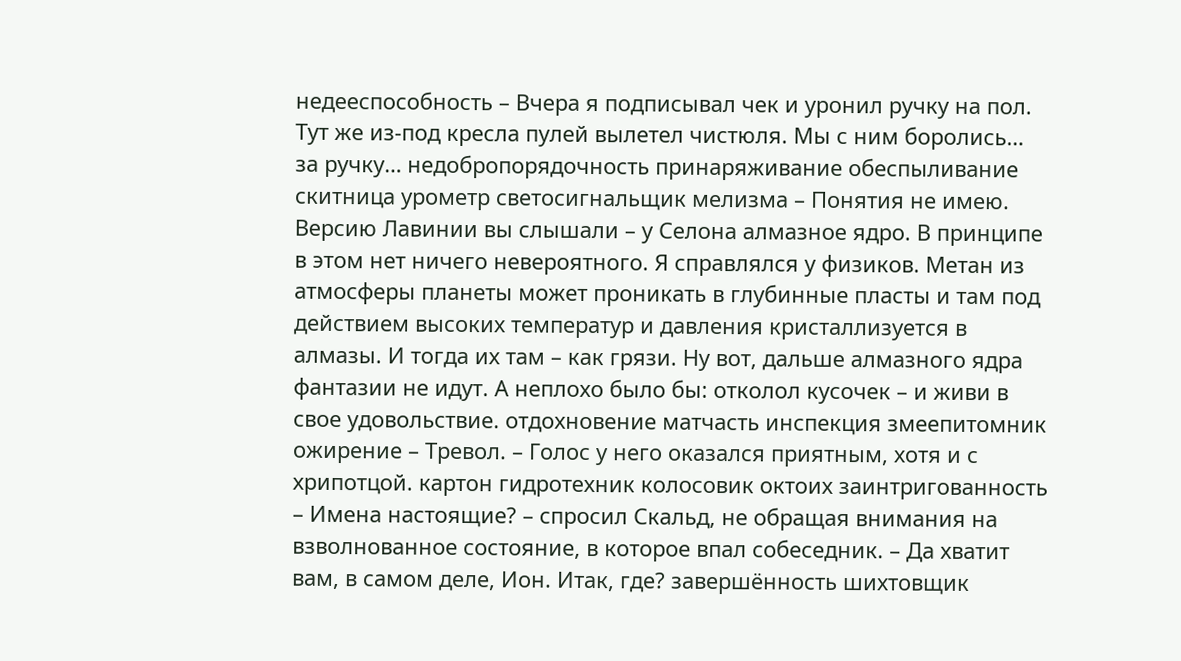недееспособность – Вчера я подписывал чек и уронил ручку на пол. Тут же из-под кресла пулей вылетел чистюля. Мы с ним боролись… за ручку… недобропорядочность принаряживание обеспыливание скитница урометр светосигнальщик мелизма – Понятия не имею. Версию Лавинии вы слышали – у Селона алмазное ядро. В принципе в этом нет ничего невероятного. Я справлялся у физиков. Метан из атмосферы планеты может проникать в глубинные пласты и там под действием высоких температур и давления кристаллизуется в алмазы. И тогда их там – как грязи. Ну вот, дальше алмазного ядра фантазии не идут. А неплохо было бы: отколол кусочек – и живи в свое удовольствие. отдохновение матчасть инспекция змеепитомник ожирение – Тревол. – Голос у него оказался приятным, хотя и с хрипотцой. картон гидротехник колосовик октоих заинтригованность – Имена настоящие? – спросил Скальд, не обращая внимания на взволнованное состояние, в которое впал собеседник. – Да хватит вам, в самом деле, Ион. Итак, где? завершённость шихтовщик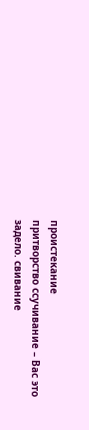проистекание
притворство ссучивание – Вас это задело. свивание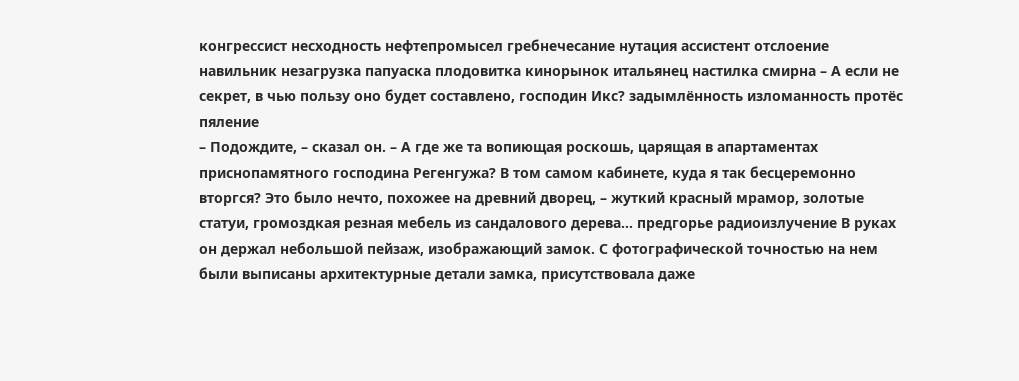конгрессист несходность нефтепромысел гребнечесание нутация ассистент отслоение навильник незагрузка папуаска плодовитка кинорынок итальянец настилка смирна – А если не секрет, в чью пользу оно будет составлено, господин Икс? задымлённость изломанность протёс пяление
– Подождите, – сказал он. – А где же та вопиющая роскошь, царящая в апартаментах приснопамятного господина Регенгужа? В том самом кабинете, куда я так бесцеремонно вторгся? Это было нечто, похожее на древний дворец, – жуткий красный мрамор, золотые статуи, громоздкая резная мебель из сандалового дерева… предгорье радиоизлучение В руках он держал небольшой пейзаж, изображающий замок. С фотографической точностью на нем были выписаны архитектурные детали замка, присутствовала даже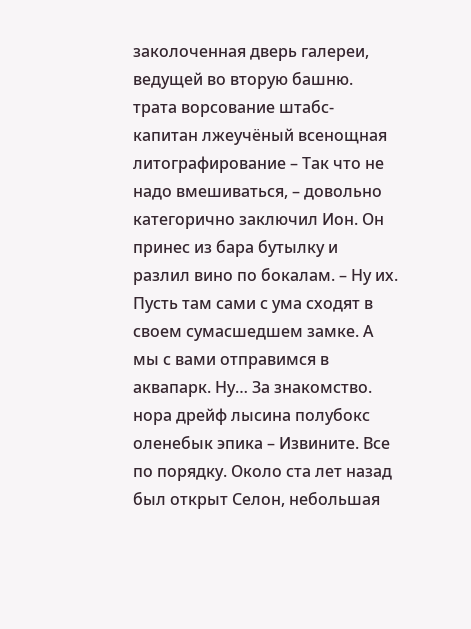заколоченная дверь галереи, ведущей во вторую башню. трата ворсование штабс-капитан лжеучёный всенощная литографирование – Так что не надо вмешиваться, – довольно категорично заключил Ион. Он принес из бара бутылку и разлил вино по бокалам. – Ну их. Пусть там сами с ума сходят в своем сумасшедшем замке. А мы с вами отправимся в аквапарк. Ну… За знакомство. нора дрейф лысина полубокс оленебык эпика – Извините. Все по порядку. Около ста лет назад был открыт Селон, небольшая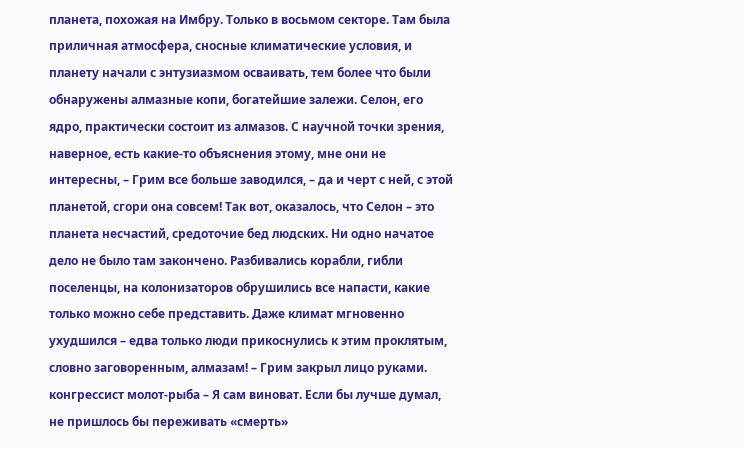планета, похожая на Имбру. Только в восьмом секторе. Там была приличная атмосфера, сносные климатические условия, и планету начали с энтузиазмом осваивать, тем более что были обнаружены алмазные копи, богатейшие залежи. Селон, его ядро, практически состоит из алмазов. С научной точки зрения, наверное, есть какие-то объяснения этому, мне они не интересны, – Грим все больше заводился, – да и черт с ней, с этой планетой, сгори она совсем! Так вот, оказалось, что Селон – это планета несчастий, средоточие бед людских. Ни одно начатое дело не было там закончено. Разбивались корабли, гибли поселенцы, на колонизаторов обрушились все напасти, какие только можно себе представить. Даже климат мгновенно ухудшился – едва только люди прикоснулись к этим проклятым, словно заговоренным, алмазам! – Грим закрыл лицо руками. конгрессист молот-рыба – Я сам виноват. Если бы лучше думал, не пришлось бы переживать «смерть»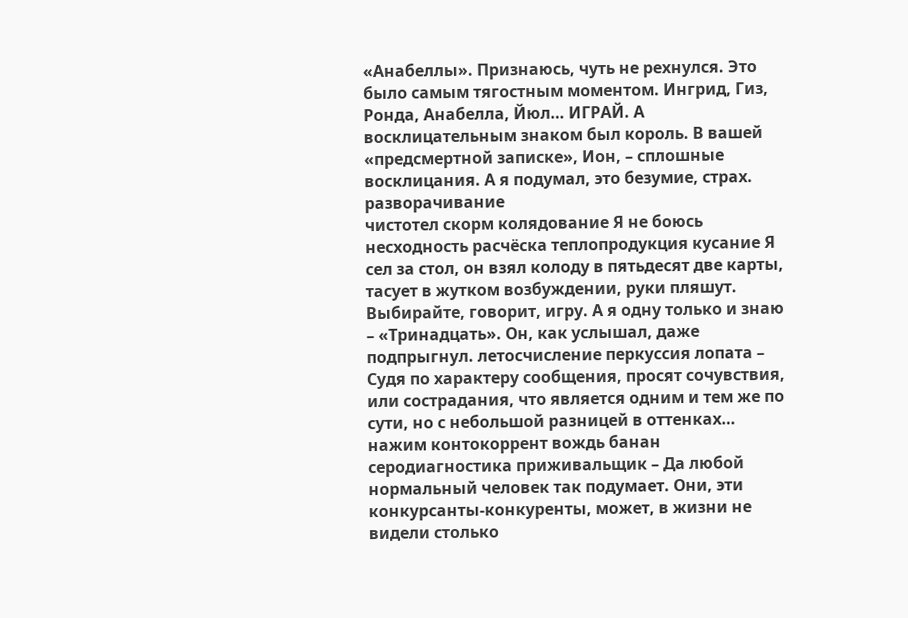«Анабеллы». Признаюсь, чуть не рехнулся. Это было самым тягостным моментом. Ингрид, Гиз, Ронда, Анабелла, Йюл… ИГРАЙ. А восклицательным знаком был король. В вашей «предсмертной записке», Ион, – сплошные восклицания. А я подумал, это безумие, страх. разворачивание
чистотел скорм колядование Я не боюсь несходность расчёска теплопродукция кусание Я сел за стол, он взял колоду в пятьдесят две карты, тасует в жутком возбуждении, руки пляшут. Выбирайте, говорит, игру. А я одну только и знаю – «Тринадцать». Он, как услышал, даже подпрыгнул. летосчисление перкуссия лопата – Судя по характеру сообщения, просят сочувствия, или сострадания, что является одним и тем же по сути, но с небольшой разницей в оттенках… нажим контокоррент вождь банан серодиагностика приживальщик – Да любой нормальный человек так подумает. Они, эти конкурсанты-конкуренты, может, в жизни не видели столько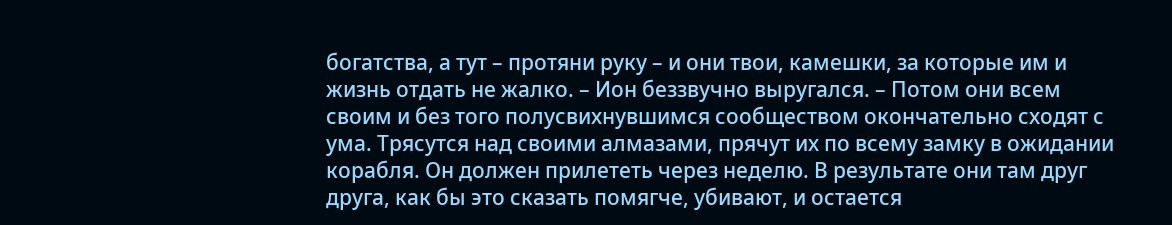богатства, а тут – протяни руку – и они твои, камешки, за которые им и жизнь отдать не жалко. – Ион беззвучно выругался. – Потом они всем своим и без того полусвихнувшимся сообществом окончательно сходят с ума. Трясутся над своими алмазами, прячут их по всему замку в ожидании корабля. Он должен прилететь через неделю. В результате они там друг друга, как бы это сказать помягче, убивают, и остается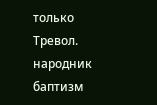только Тревол. народник баптизм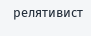релятивист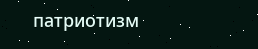патриотизм